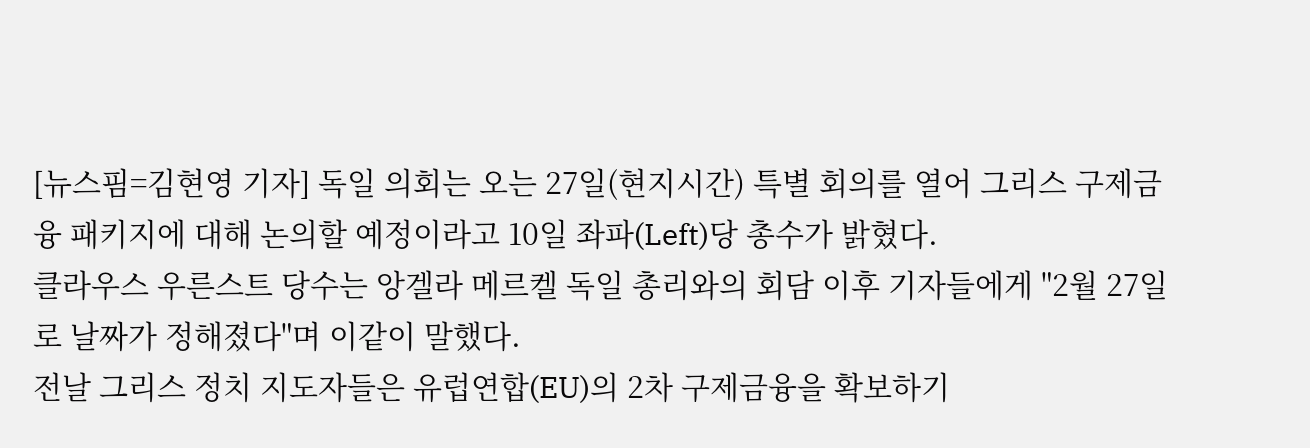[뉴스핌=김현영 기자] 독일 의회는 오는 27일(현지시간) 특별 회의를 열어 그리스 구제금융 패키지에 대해 논의할 예정이라고 10일 좌파(Left)당 총수가 밝혔다.
클라우스 우른스트 당수는 앙겔라 메르켈 독일 총리와의 회담 이후 기자들에게 "2월 27일로 날짜가 정해졌다"며 이같이 말했다.
전날 그리스 정치 지도자들은 유럽연합(EU)의 2차 구제금융을 확보하기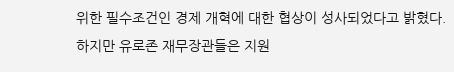위한 필수조건인 경제 개혁에 대한 협상이 성사되었다고 밝혔다.
하지만 유로존 재무장관들은 지원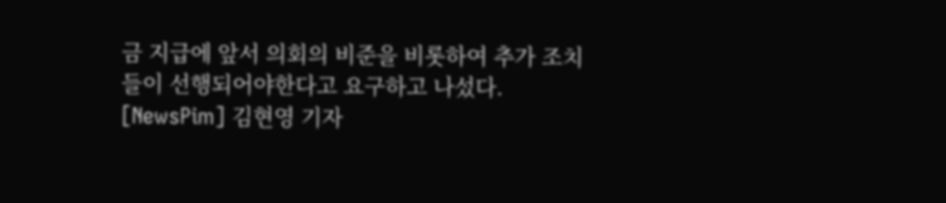금 지급에 앞서 의회의 비준을 비롯하여 추가 조치들이 선행되어야한다고 요구하고 나섰다.
[NewsPim] 김현영 기자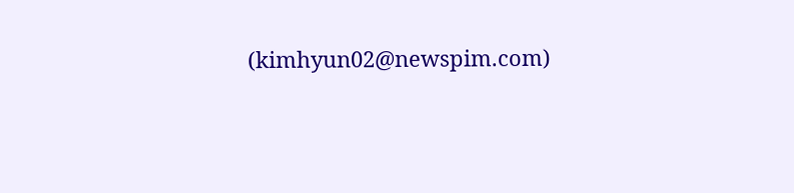(kimhyun02@newspim.com)